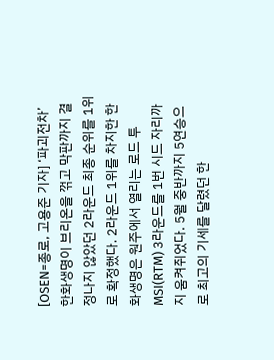[OSEN=종로, 고용준 기자] ‘파괴전차’ 한화생명이 브리온을 꺾고 막판까지 결정나지 않았던 2라운드 최종 순위를 1위로 확정했다. 2라운드 1위를 차지한 한화생명은 원주에서 열리는 로드 투 MSI(RTM) 3라운드를 1번 시드 자리까지 움켜쥐었다. 5월 중반까지 5연승으로 최고의 기세를 달렸던 한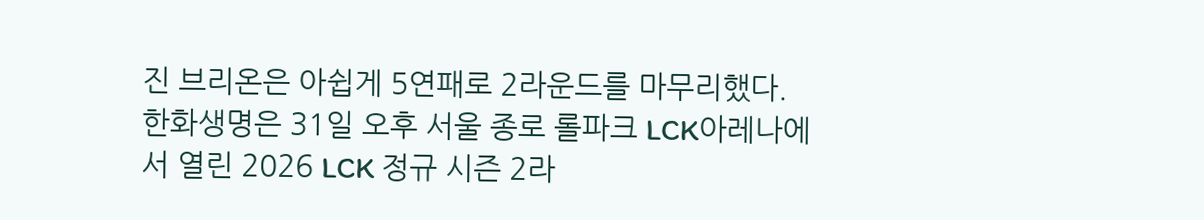진 브리온은 아쉽게 5연패로 2라운드를 마무리했다.
한화생명은 31일 오후 서울 종로 롤파크 LCK아레나에서 열린 2026 LCK 정규 시즌 2라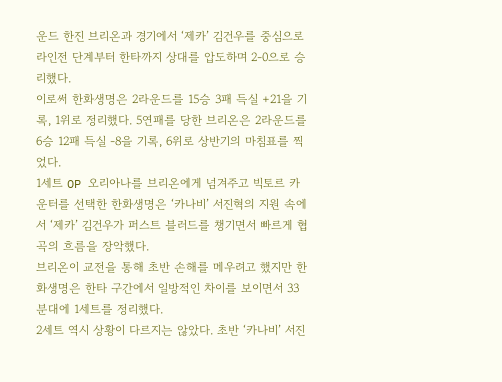운드 한진 브리온과 경기에서 ‘제카’ 김건우를 중심으로 라인전 단계부터 한타까지 상대를 압도하며 2-0으로 승리했다.
이로써 한화생명은 2라운드를 15승 3패 득실 +21을 기록, 1위로 정리했다. 5연패를 당한 브리온은 2라운드를 6승 12패 득실 -8을 기록, 6위로 상반기의 마침표를 찍었다.
1세트 OP 오리아나를 브리온에게 넘겨주고 빅토르 카운터를 선택한 한화생명은 ‘카나비’ 서진혁의 지원 속에서 ‘제카’ 김건우가 퍼스트 블러드를 챙기면서 빠르게 협곡의 흐름을 장악했다.
브리온이 교전을 통해 초반 손해를 메우려고 했지만 한화생명은 한타 구간에서 일방적인 차이를 보이면서 33분대에 1세트를 정리했다.
2세트 역시 상황이 다르지는 않았다. 초반 ‘카나비’ 서진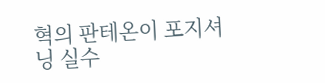혁의 판테온이 포지셔닝 실수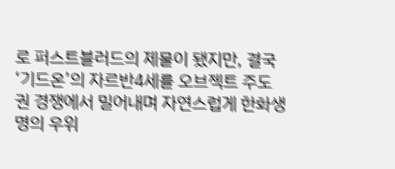로 퍼스트블러드의 제물이 됐지만, 결국 ‘기드온’의 자르반4세를 오브젝트 주도권 경쟁에서 밀어내며 자연스럽게 한화생명의 우위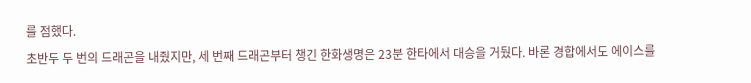를 점했다.
초반두 두 번의 드래곤을 내줬지만, 세 번째 드래곤부터 챙긴 한화생명은 23분 한타에서 대승을 거뒀다. 바론 경합에서도 에이스를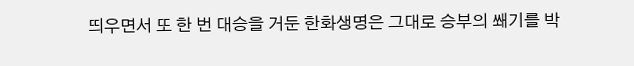띄우면서 또 한 번 대승을 거둔 한화생명은 그대로 승부의 쐐기를 박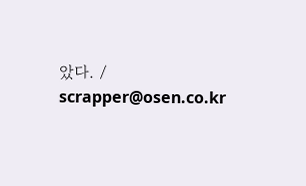았다. / scrapper@osen.co.kr